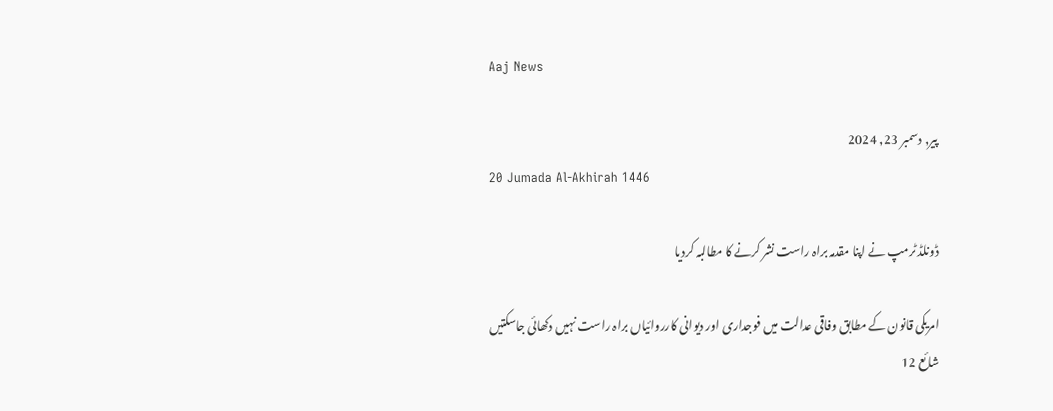Aaj News

پیر, دسمبر 23, 2024
20 Jumada Al-Akhirah 1446

ڈونلڈ ٹرمپ نے اپنا مقدمہ براہ راست نشر کرنے کا مطالبہ کردیا

امریکی قانون کے مطابق وفاقی عدالت میں فوجداری اور دیوانی کارروائیاں براہ راست نہیں دکھائی جاسکتیں
شائع 12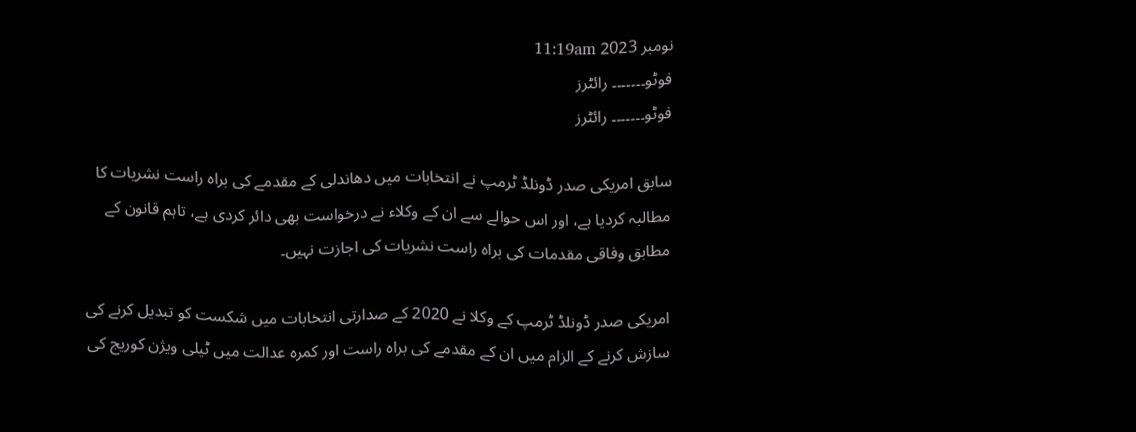نومبر 2023 11:19am
فوٹو۔۔۔۔۔۔۔ رائٹرز
فوٹو۔۔۔۔۔۔۔ رائٹرز

سابق امریکی صدر ڈونلڈ ٹرمپ نے انتخابات میں دھاندلی کے مقدمے کی براہ راست نشریات کا مطالبہ کردیا ہے، اور اس حوالے سے ان کے وکلاء نے درخواست بھی دائر کردی ہے، تاہم قانون کے مطابق وفاقی مقدمات کی براہ راست نشریات کی اجازت نہیں۔

امریکی صدر ڈونلڈ ٹرمپ کے وکلا نے 2020 کے صدارتی انتخابات میں شکست کو تبدیل کرنے کی سازش کرنے کے الزام میں ان کے مقدمے کی براہ راست اور کمرہ عدالت میں ٹیلی ویژن کوریج کی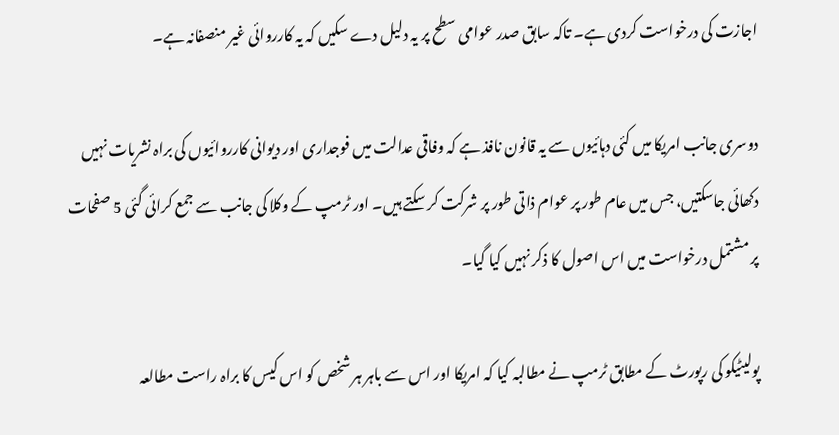اجازت کی درخواست کردی ہے۔ تاکہ سابق صدر عوامی سطح پر یہ دلیل دے سکیں کہ یہ کارروائی غیر منصفانہ ہے۔

دوسری جانب امریکا میں کئی دہائیوں سے یہ قانون نافذ ہے کہ وفاقی عدالت میں فوجداری اور دیوانی کارروائیوں کی براہ نشریات نہیں دکھائی جاسکتیں، جس میں عام طور پر عوام ذاتی طور پر شرکت کر سکتے ہیں۔ اور ٹرمپ کے وکلا کی جانب سے جمع کرائی گئی 5 صفحات پر مشتمل درخواست میں اس اصول کا ذکر نہیں کیا گیا۔

پولیٹیکو کی رپورٹ کے مطابق ٹرمپ نے مطالبہ کیا کہ امریکا اور اس سے باہر ہر شخص کو اس کیس کا براہ راست مطالعہ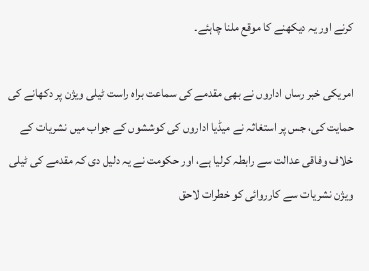کرنے اور یہ دیکھنے کا موقع ملنا چاہئے۔

امریکی خبر رساں اداروں نے بھی مقدمے کی سماعت براہ راست ٹیلی ویژن پر دکھانے کی حمایت کی، جس پر استغاثہ نے میڈیا اداروں کی کوششوں کے جواب میں نشریات کے خلاف وفاقی عدالت سے رابطہ کرلیا ہے، اور حکومت نے یہ دلیل دی کہ مقدمے کی ٹیلی ویژن نشریات سے کارروائی کو خطرات لاحق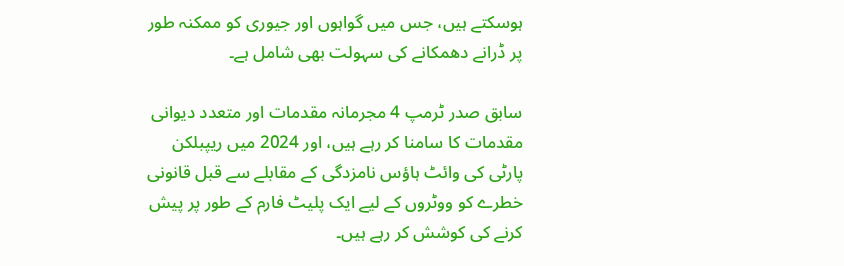ہوسکتے ہیں، جس میں گواہوں اور جیوری کو ممکنہ طور پر ڈرانے دھمکانے کی سہولت بھی شامل ہے۔

سابق صدر ٹرمپ 4 مجرمانہ مقدمات اور متعدد دیوانی مقدمات کا سامنا کر رہے ہیں، اور 2024 میں ریپبلکن پارٹی کی وائٹ ہاؤس نامزدگی کے مقابلے سے قبل قانونی خطرے کو ووٹروں کے لیے ایک پلیٹ فارم کے طور پر پیش کرنے کی کوشش کر رہے ہیں۔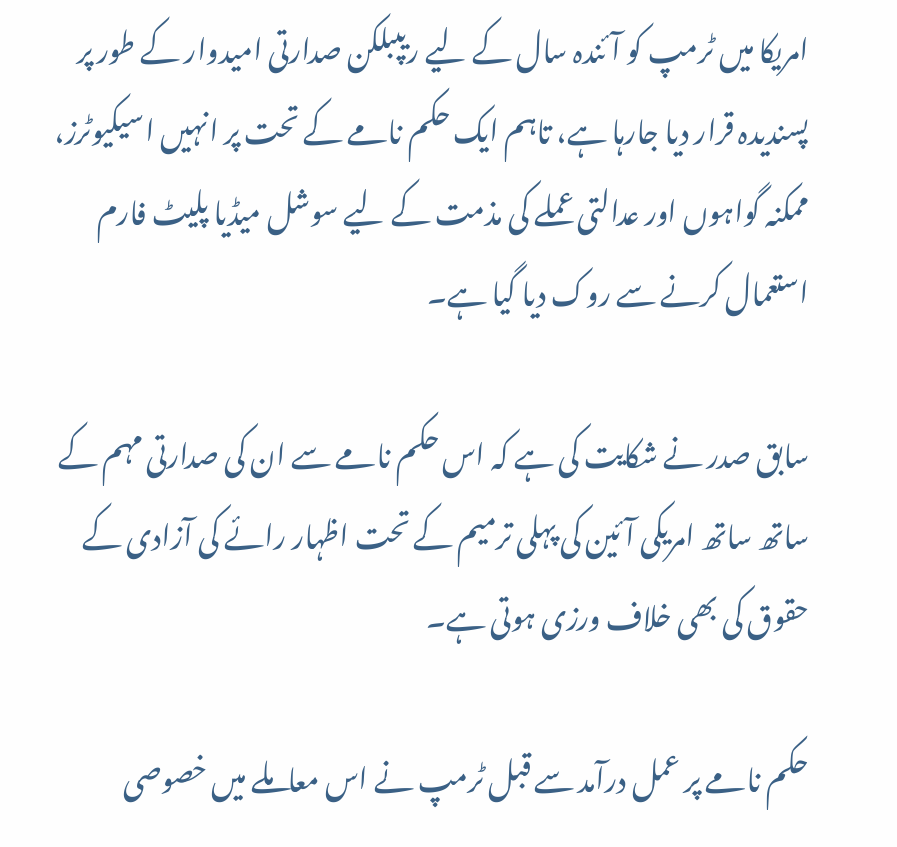امریکا میں ٹرمپ کو آئندہ سال کے لیے ریپبلکن صدارتی امیدوار کے طور پر پسندیدہ قرار دیا جارہا ہے، تاہم ایک حکم نامے کے تحت پر انہیں اسیکیوٹرز، ممکنہ گواہوں اور عدالتی عملے کی مذمت کے لیے سوشل میڈیا پلیٹ فارم استعمال کرنے سے روک دیا گیا ہے۔

سابق صدر نے شکایت کی ہے کہ اس حکم نامے سے ان کی صدارتی مہم کے ساتھ ساتھ امریکی آئین کی پہلی ترمیم کے تحت اظہار رائے کی آزادی کے حقوق کی بھی خلاف ورزی ہوتی ہے۔

حکم نامے پر عمل درآمد سے قبل ٹرمپ نے اس معاملے میں خصوصی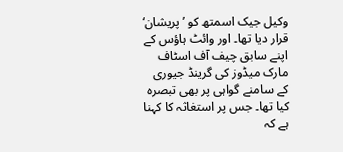وکیل جیک اسمتھ کو ’پریشان‘ قرار دیا تھا۔ اور وائٹ ہاؤس کے اپنے سابق چیف آف اسٹاف مارک میڈوز کی گرینڈ جیوری کے سامنے گواہی پر بھی تبصرہ کیا تھا۔ جس پر استغاثہ کا کہنا ہے کہ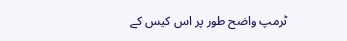ٹرمپ واضح طور پر اس کیس کے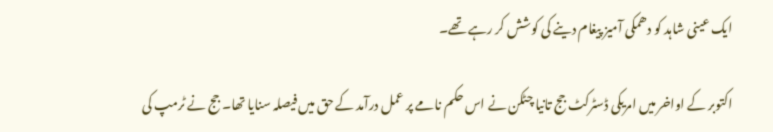ایک عینی شاہد کو دھمکی آمیز پیغام دینے کی کوشش کر رہے تھے۔

اکتوبر کے اواخر میں امریکی ڈسٹرکٹ جج تانیا چٹکن نے اس حکم نامے پر عمل درآمد کے حق میں فیصلہ سنایا تھا۔ جج نے ٹرمپ کی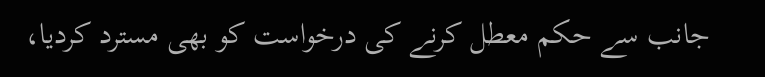جانب سے حکم معطل کرنے کی درخواست کو بھی مسترد کردیا،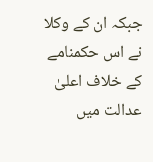جبکہ ان کے وکلا نے اس حکمنامے کے خلاف اعلیٰ عدالت میں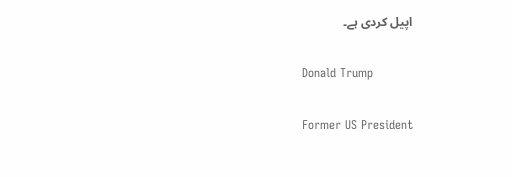اپیل کردی ہے۔

Donald Trump

Former US President